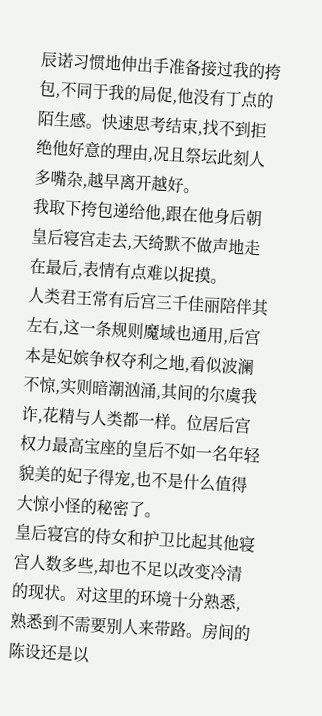辰诺习惯地伸出手准备接过我的挎包,不同于我的局促,他没有丁点的陌生感。快速思考结束,找不到拒绝他好意的理由,况且祭坛此刻人多嘴杂,越早离开越好。
我取下挎包递给他,跟在他身后朝皇后寝宫走去,天绮默不做声地走在最后,表情有点难以捉摸。
人类君王常有后宫三千佳丽陪伴其左右,这一条规则魔域也通用,后宫本是妃嫔争权夺利之地,看似波澜不惊,实则暗潮汹涌,其间的尔虞我诈,花精与人类都一样。位居后宫权力最高宝座的皇后不如一名年轻貌美的妃子得宠,也不是什么值得大惊小怪的秘密了。
皇后寝宫的侍女和护卫比起其他寝宫人数多些,却也不足以改变冷清的现状。对这里的环境十分熟悉,熟悉到不需要别人来带路。房间的陈设还是以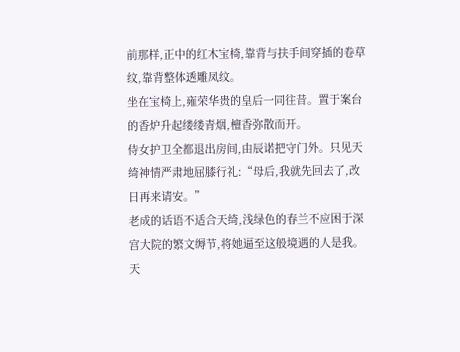前那样,正中的红木宝椅,靠背与扶手间穿插的卷草纹,靠背整体透雕凤纹。
坐在宝椅上,雍荣华贵的皇后一同往昔。置于案台的香炉升起缕缕青烟,檀香弥散而开。
侍女护卫全都退出房间,由辰诺把守门外。只见天绮神情严肃地屈膝行礼:“母后,我就先回去了,改日再来请安。”
老成的话语不适合天绮,浅绿色的春兰不应困于深宫大院的繁文缛节,将她逼至这般境遇的人是我。
天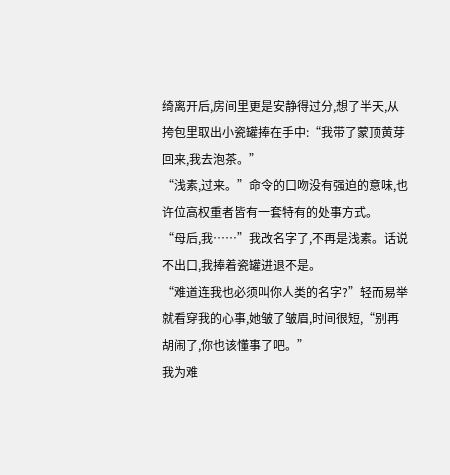绮离开后,房间里更是安静得过分,想了半天,从挎包里取出小瓷罐捧在手中:“我带了蒙顶黄芽回来,我去泡茶。”
“浅素,过来。”命令的口吻没有强迫的意味,也许位高权重者皆有一套特有的处事方式。
“母后,我……”我改名字了,不再是浅素。话说不出口,我捧着瓷罐进退不是。
“难道连我也必须叫你人类的名字?”轻而易举就看穿我的心事,她皱了皱眉,时间很短,“别再胡闹了,你也该懂事了吧。”
我为难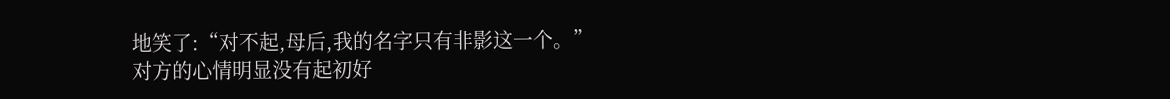地笑了:“对不起,母后,我的名字只有非影这一个。”
对方的心情明显没有起初好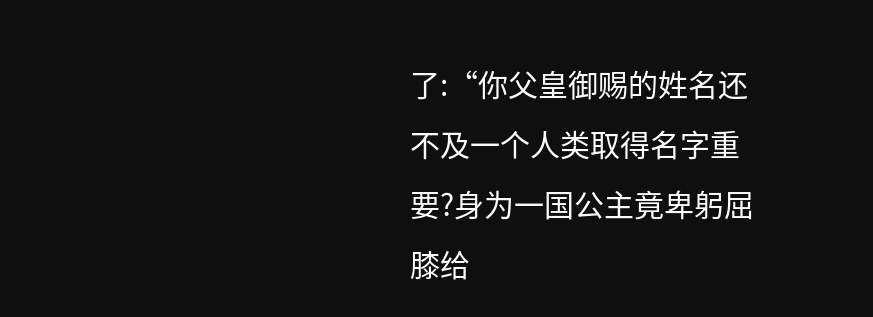了:“你父皇御赐的姓名还不及一个人类取得名字重要?身为一国公主竟卑躬屈膝给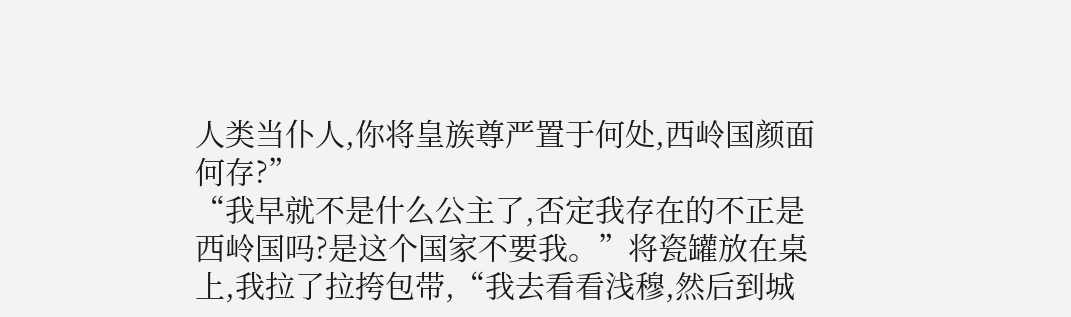人类当仆人,你将皇族尊严置于何处,西岭国颜面何存?”
“我早就不是什么公主了,否定我存在的不正是西岭国吗?是这个国家不要我。”将瓷罐放在桌上,我拉了拉挎包带,“我去看看浅穆,然后到城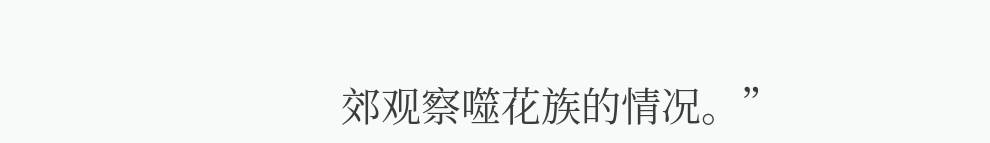郊观察噬花族的情况。”